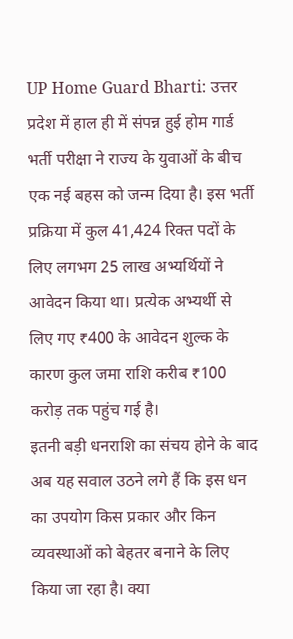UP Home Guard Bharti: उत्तर प्रदेश में हाल ही में संपन्न हुई होम गार्ड भर्ती परीक्षा ने राज्य के युवाओं के बीच एक नई बहस को जन्म दिया है। इस भर्ती प्रक्रिया में कुल 41,424 रिक्त पदों के लिए लगभग 25 लाख अभ्यर्थियों ने आवेदन किया था। प्रत्येक अभ्यर्थी से लिए गए ₹400 के आवेदन शुल्क के कारण कुल जमा राशि करीब ₹100 करोड़ तक पहुंच गई है।
इतनी बड़ी धनराशि का संचय होने के बाद अब यह सवाल उठने लगे हैं कि इस धन का उपयोग किस प्रकार और किन व्यवस्थाओं को बेहतर बनाने के लिए किया जा रहा है। क्या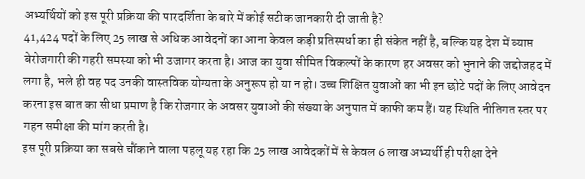अभ्यर्थियों को इस पूरी प्रक्रिया की पारदर्शिता के बारे में कोई सटीक जानकारी दी जाती है?
41,424 पदों के लिए 25 लाख से अधिक आवेदनों का आना केवल कड़ी प्रतिस्पर्धा का ही संकेत नहीं है, बल्कि यह देश में व्याप्त बेरोजगारी की गहरी समस्या को भी उजागर करता है। आज का युवा सीमित विकल्पों के कारण हर अवसर को भुनाने की जद्दोजहद में लगा है, भले ही वह पद उनकी वास्तविक योग्यता के अनुरूप हो या न हो। उच्च शिक्षित युवाओं का भी इन छोटे पदों के लिए आवेदन करना इस बात का सीधा प्रमाण है कि रोजगार के अवसर युवाओं की संख्या के अनुपात में काफी कम हैं। यह स्थिति नीतिगत स्तर पर गहन समीक्षा की मांग करती है।
इस पूरी प्रक्रिया का सबसे चौंकाने वाला पहलू यह रहा कि 25 लाख आवेदकों में से केवल 6 लाख अभ्यर्थी ही परीक्षा देने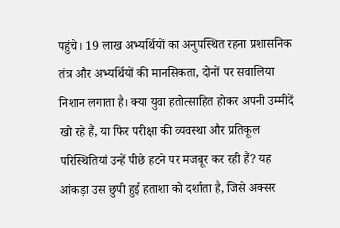पहुंचे। 19 लाख अभ्यर्थियों का अनुपस्थित रहना प्रशासनिक तंत्र और अभ्यर्थियों की मानसिकता, दोनों पर सवालिया निशान लगाता है। क्या युवा हतोत्साहित होकर अपनी उम्मीदें खो रहे हैं, या फिर परीक्षा की व्यवस्था और प्रतिकूल परिस्थितियां उन्हें पीछे हटने पर मजबूर कर रही हैं? यह आंकड़ा उस छुपी हुई हताशा को दर्शाता है, जिसे अक्सर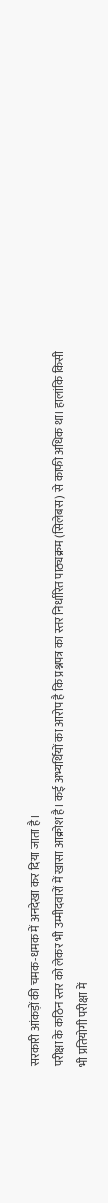सरकारी आंकड़ों की चमक-धमक में अनदेखा कर दिया जाता है।
परीक्षा के कठिन स्तर को लेकर भी उम्मीदवारों में खासा आक्रोश है। कई अभ्यर्थियों का आरोप है कि प्रश्नपत्र का स्तर निर्धारित पाठ्यक्रम (सिलेबस) से काफी अधिक था। हालांकि किसी भी प्रतियोगी परीक्षा में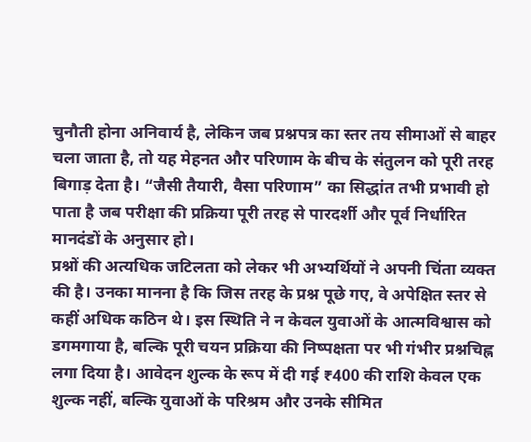चुनौती होना अनिवार्य है, लेकिन जब प्रश्नपत्र का स्तर तय सीमाओं से बाहर चला जाता है, तो यह मेहनत और परिणाम के बीच के संतुलन को पूरी तरह बिगाड़ देता है। “जैसी तैयारी, वैसा परिणाम” का सिद्धांत तभी प्रभावी हो पाता है जब परीक्षा की प्रक्रिया पूरी तरह से पारदर्शी और पूर्व निर्धारित मानदंडों के अनुसार हो।
प्रश्नों की अत्यधिक जटिलता को लेकर भी अभ्यर्थियों ने अपनी चिंता व्यक्त की है। उनका मानना है कि जिस तरह के प्रश्न पूछे गए, वे अपेक्षित स्तर से कहीं अधिक कठिन थे। इस स्थिति ने न केवल युवाओं के आत्मविश्वास को डगमगाया है, बल्कि पूरी चयन प्रक्रिया की निष्पक्षता पर भी गंभीर प्रश्नचिह्न लगा दिया है। आवेदन शुल्क के रूप में दी गई ₹400 की राशि केवल एक शुल्क नहीं, बल्कि युवाओं के परिश्रम और उनके सीमित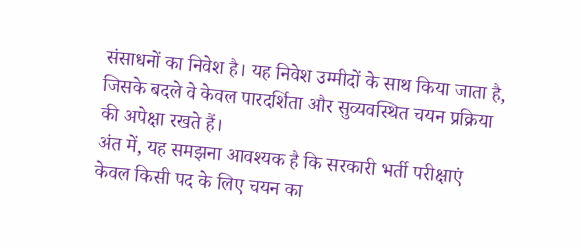संसाधनों का निवेश है। यह निवेश उम्मीदों के साथ किया जाता है, जिसके बदले वे केवल पारदर्शिता और सुव्यवस्थित चयन प्रक्रिया की अपेक्षा रखते हैं।
अंत में, यह समझना आवश्यक है कि सरकारी भर्ती परीक्षाएं केवल किसी पद के लिए चयन का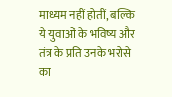माध्यम नहीं होतीं, बल्कि ये युवाओं के भविष्य और तंत्र के प्रति उनके भरोसे का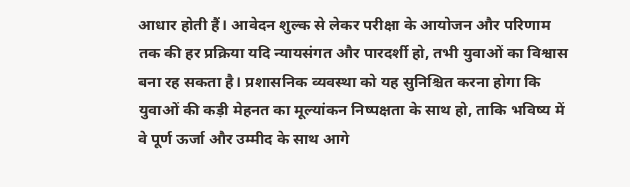आधार होती हैं। आवेदन शुल्क से लेकर परीक्षा के आयोजन और परिणाम तक की हर प्रक्रिया यदि न्यायसंगत और पारदर्शी हो, तभी युवाओं का विश्वास बना रह सकता है। प्रशासनिक व्यवस्था को यह सुनिश्चित करना होगा कि युवाओं की कड़ी मेहनत का मूल्यांकन निष्पक्षता के साथ हो, ताकि भविष्य में वे पूर्ण ऊर्जा और उम्मीद के साथ आगे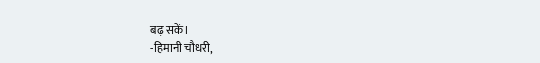बढ़ सकें।
-हिमानी चौधरी,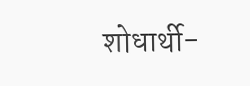शोधार्थी-